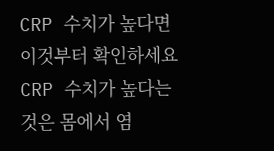CRP 수치가 높다면 이것부터 확인하세요
CRP 수치가 높다는 것은 몸에서 염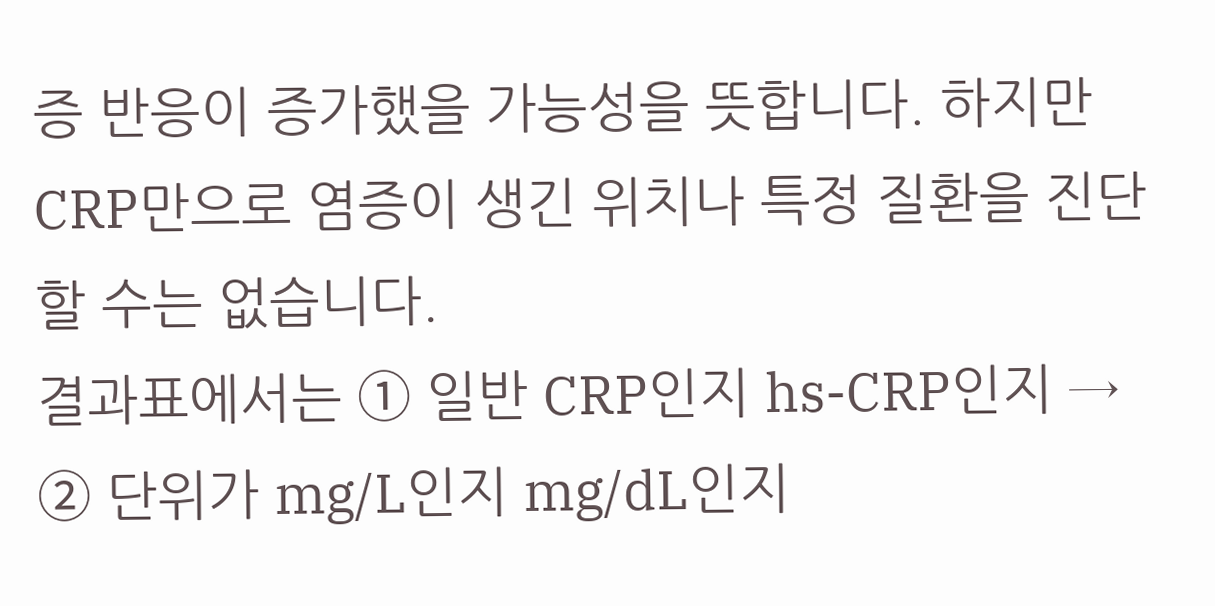증 반응이 증가했을 가능성을 뜻합니다. 하지만 CRP만으로 염증이 생긴 위치나 특정 질환을 진단할 수는 없습니다.
결과표에서는 ① 일반 CRP인지 hs-CRP인지 → ② 단위가 mg/L인지 mg/dL인지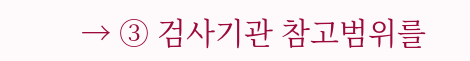→ ③ 검사기관 참고범위를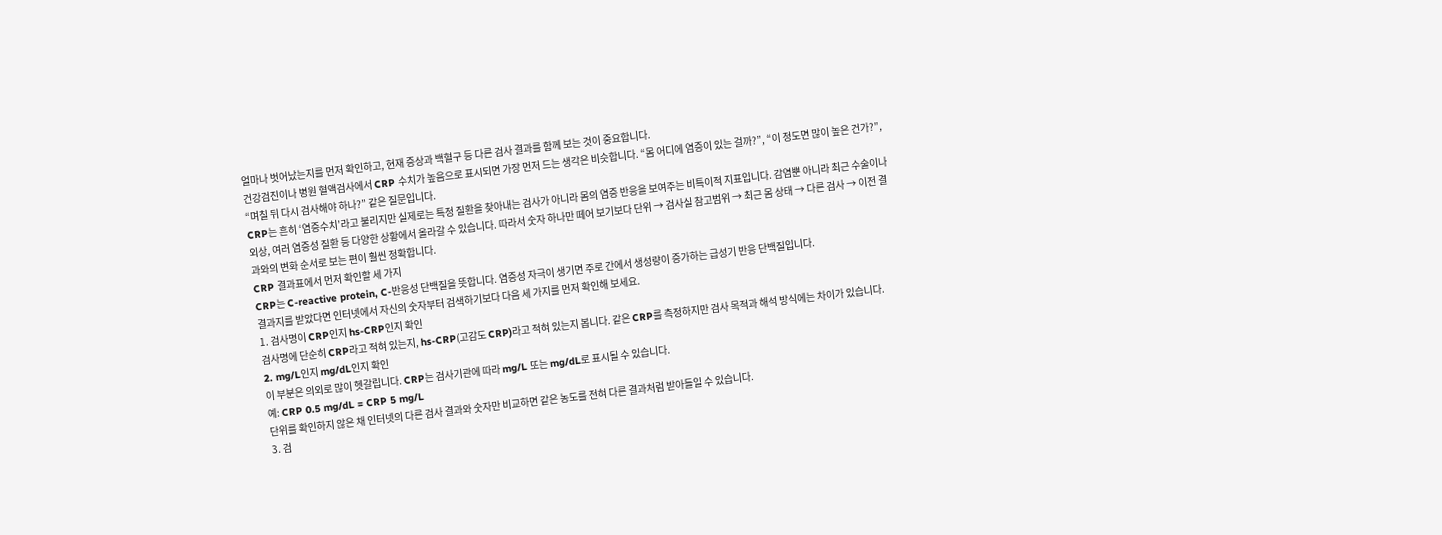얼마나 벗어났는지를 먼저 확인하고, 현재 증상과 백혈구 등 다른 검사 결과를 함께 보는 것이 중요합니다.
건강검진이나 병원 혈액검사에서 CRP 수치가 높음으로 표시되면 가장 먼저 드는 생각은 비슷합니다. “몸 어디에 염증이 있는 걸까?”, “이 정도면 많이 높은 건가?”, “며칠 뒤 다시 검사해야 하나?” 같은 질문입니다.
CRP는 흔히 ‘염증수치’라고 불리지만 실제로는 특정 질환을 찾아내는 검사가 아니라 몸의 염증 반응을 보여주는 비특이적 지표입니다. 감염뿐 아니라 최근 수술이나 외상, 여러 염증성 질환 등 다양한 상황에서 올라갈 수 있습니다. 따라서 숫자 하나만 떼어 보기보다 단위 → 검사실 참고범위 → 최근 몸 상태 → 다른 검사 → 이전 결과와의 변화 순서로 보는 편이 훨씬 정확합니다.
CRP 결과표에서 먼저 확인할 세 가지
CRP는 C-reactive protein, C-반응성 단백질을 뜻합니다. 염증성 자극이 생기면 주로 간에서 생성량이 증가하는 급성기 반응 단백질입니다.
결과지를 받았다면 인터넷에서 자신의 숫자부터 검색하기보다 다음 세 가지를 먼저 확인해 보세요.
1. 검사명이 CRP인지 hs-CRP인지 확인
검사명에 단순히 CRP라고 적혀 있는지, hs-CRP(고감도 CRP)라고 적혀 있는지 봅니다. 같은 CRP를 측정하지만 검사 목적과 해석 방식에는 차이가 있습니다.
2. mg/L인지 mg/dL인지 확인
이 부분은 의외로 많이 헷갈립니다. CRP는 검사기관에 따라 mg/L 또는 mg/dL로 표시될 수 있습니다.
예: CRP 0.5 mg/dL = CRP 5 mg/L
단위를 확인하지 않은 채 인터넷의 다른 검사 결과와 숫자만 비교하면 같은 농도를 전혀 다른 결과처럼 받아들일 수 있습니다.
3. 검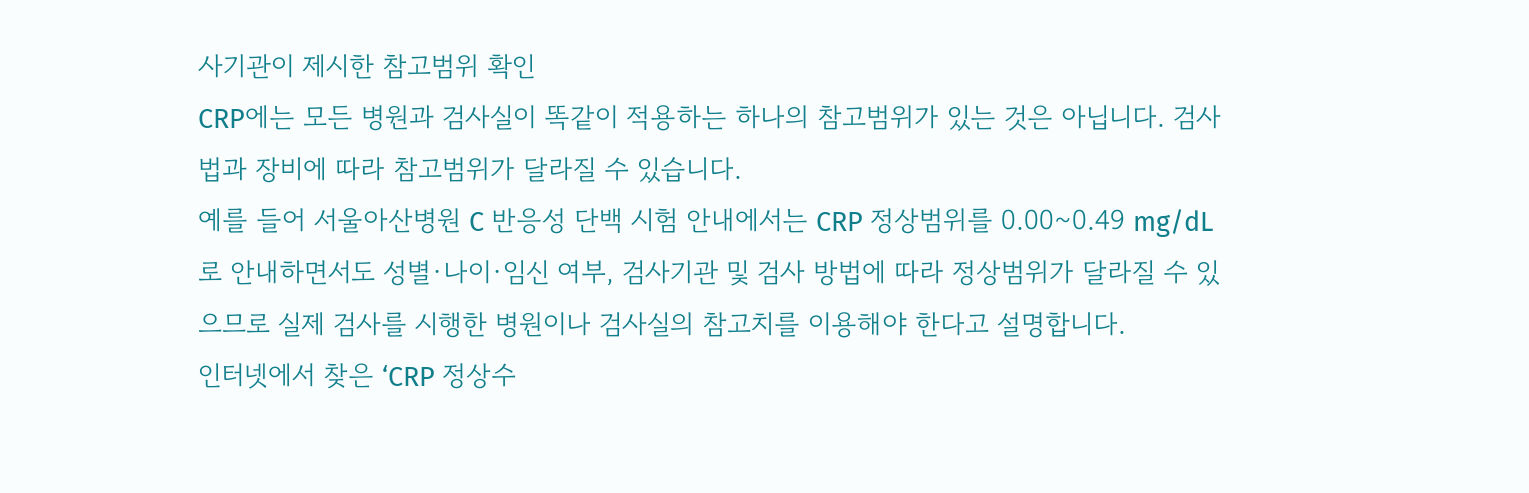사기관이 제시한 참고범위 확인
CRP에는 모든 병원과 검사실이 똑같이 적용하는 하나의 참고범위가 있는 것은 아닙니다. 검사법과 장비에 따라 참고범위가 달라질 수 있습니다.
예를 들어 서울아산병원 C 반응성 단백 시험 안내에서는 CRP 정상범위를 0.00~0.49 mg/dL로 안내하면서도 성별·나이·임신 여부, 검사기관 및 검사 방법에 따라 정상범위가 달라질 수 있으므로 실제 검사를 시행한 병원이나 검사실의 참고치를 이용해야 한다고 설명합니다.
인터넷에서 찾은 ‘CRP 정상수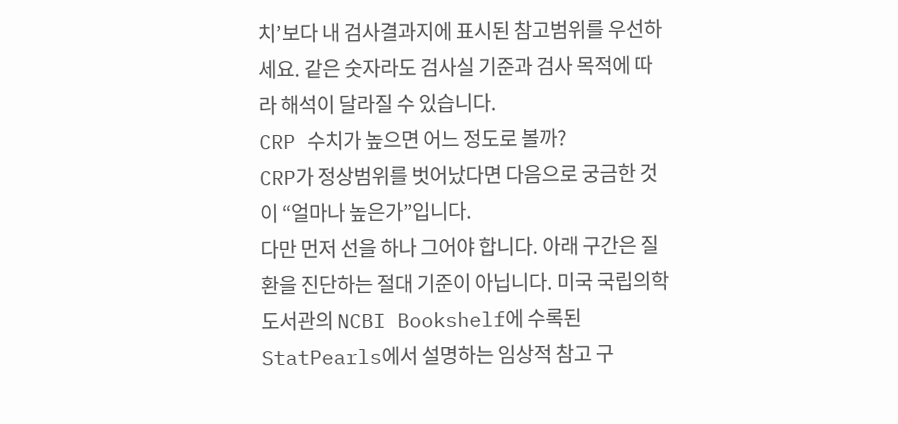치’보다 내 검사결과지에 표시된 참고범위를 우선하세요. 같은 숫자라도 검사실 기준과 검사 목적에 따라 해석이 달라질 수 있습니다.
CRP 수치가 높으면 어느 정도로 볼까?
CRP가 정상범위를 벗어났다면 다음으로 궁금한 것이 “얼마나 높은가”입니다.
다만 먼저 선을 하나 그어야 합니다. 아래 구간은 질환을 진단하는 절대 기준이 아닙니다. 미국 국립의학도서관의 NCBI Bookshelf에 수록된 StatPearls에서 설명하는 임상적 참고 구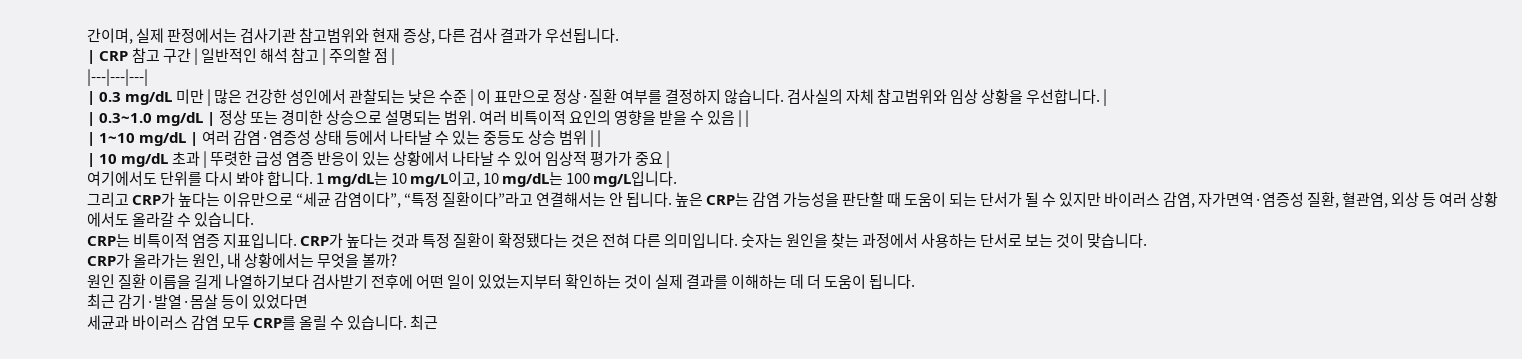간이며, 실제 판정에서는 검사기관 참고범위와 현재 증상, 다른 검사 결과가 우선됩니다.
| CRP 참고 구간 | 일반적인 해석 참고 | 주의할 점 |
|---|---|---|
| 0.3 mg/dL 미만 | 많은 건강한 성인에서 관찰되는 낮은 수준 | 이 표만으로 정상·질환 여부를 결정하지 않습니다. 검사실의 자체 참고범위와 임상 상황을 우선합니다. |
| 0.3~1.0 mg/dL | 정상 또는 경미한 상승으로 설명되는 범위. 여러 비특이적 요인의 영향을 받을 수 있음 | |
| 1~10 mg/dL | 여러 감염·염증성 상태 등에서 나타날 수 있는 중등도 상승 범위 | |
| 10 mg/dL 초과 | 뚜렷한 급성 염증 반응이 있는 상황에서 나타날 수 있어 임상적 평가가 중요 |
여기에서도 단위를 다시 봐야 합니다. 1 mg/dL는 10 mg/L이고, 10 mg/dL는 100 mg/L입니다.
그리고 CRP가 높다는 이유만으로 “세균 감염이다”, “특정 질환이다”라고 연결해서는 안 됩니다. 높은 CRP는 감염 가능성을 판단할 때 도움이 되는 단서가 될 수 있지만 바이러스 감염, 자가면역·염증성 질환, 혈관염, 외상 등 여러 상황에서도 올라갈 수 있습니다.
CRP는 비특이적 염증 지표입니다. CRP가 높다는 것과 특정 질환이 확정됐다는 것은 전혀 다른 의미입니다. 숫자는 원인을 찾는 과정에서 사용하는 단서로 보는 것이 맞습니다.
CRP가 올라가는 원인, 내 상황에서는 무엇을 볼까?
원인 질환 이름을 길게 나열하기보다 검사받기 전후에 어떤 일이 있었는지부터 확인하는 것이 실제 결과를 이해하는 데 더 도움이 됩니다.
최근 감기·발열·몸살 등이 있었다면
세균과 바이러스 감염 모두 CRP를 올릴 수 있습니다. 최근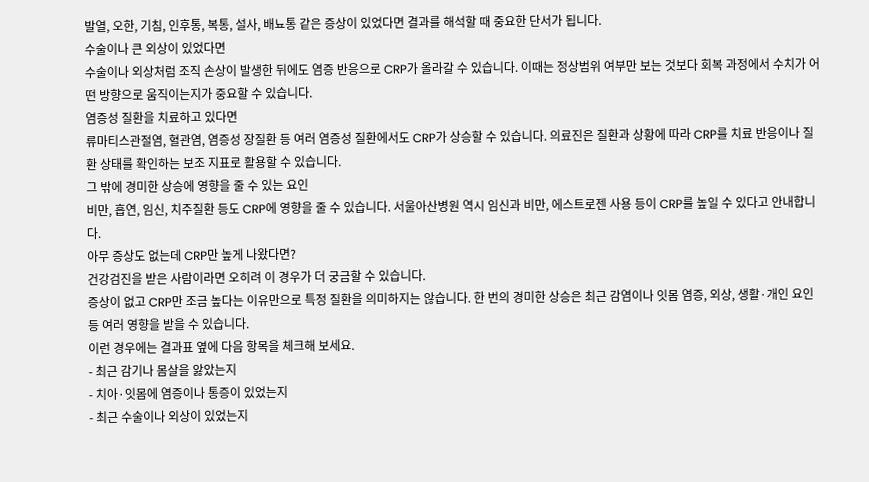발열, 오한, 기침, 인후통, 복통, 설사, 배뇨통 같은 증상이 있었다면 결과를 해석할 때 중요한 단서가 됩니다.
수술이나 큰 외상이 있었다면
수술이나 외상처럼 조직 손상이 발생한 뒤에도 염증 반응으로 CRP가 올라갈 수 있습니다. 이때는 정상범위 여부만 보는 것보다 회복 과정에서 수치가 어떤 방향으로 움직이는지가 중요할 수 있습니다.
염증성 질환을 치료하고 있다면
류마티스관절염, 혈관염, 염증성 장질환 등 여러 염증성 질환에서도 CRP가 상승할 수 있습니다. 의료진은 질환과 상황에 따라 CRP를 치료 반응이나 질환 상태를 확인하는 보조 지표로 활용할 수 있습니다.
그 밖에 경미한 상승에 영향을 줄 수 있는 요인
비만, 흡연, 임신, 치주질환 등도 CRP에 영향을 줄 수 있습니다. 서울아산병원 역시 임신과 비만, 에스트로젠 사용 등이 CRP를 높일 수 있다고 안내합니다.
아무 증상도 없는데 CRP만 높게 나왔다면?
건강검진을 받은 사람이라면 오히려 이 경우가 더 궁금할 수 있습니다.
증상이 없고 CRP만 조금 높다는 이유만으로 특정 질환을 의미하지는 않습니다. 한 번의 경미한 상승은 최근 감염이나 잇몸 염증, 외상, 생활·개인 요인 등 여러 영향을 받을 수 있습니다.
이런 경우에는 결과표 옆에 다음 항목을 체크해 보세요.
- 최근 감기나 몸살을 앓았는지
- 치아·잇몸에 염증이나 통증이 있었는지
- 최근 수술이나 외상이 있었는지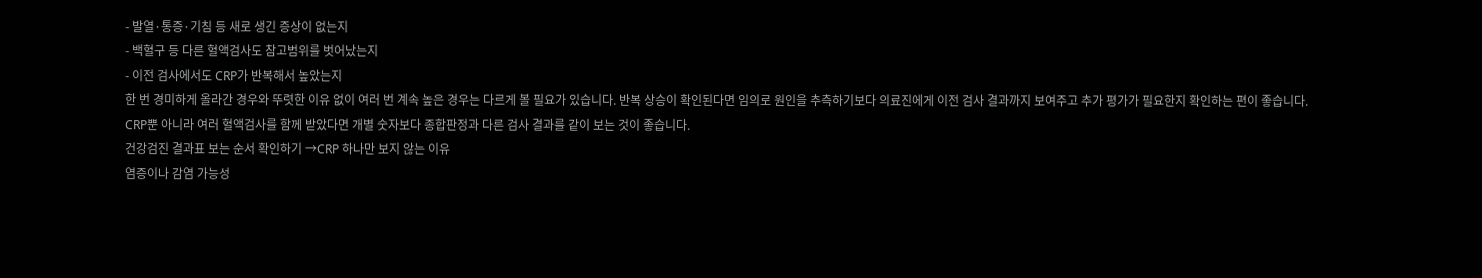- 발열·통증·기침 등 새로 생긴 증상이 없는지
- 백혈구 등 다른 혈액검사도 참고범위를 벗어났는지
- 이전 검사에서도 CRP가 반복해서 높았는지
한 번 경미하게 올라간 경우와 뚜렷한 이유 없이 여러 번 계속 높은 경우는 다르게 볼 필요가 있습니다. 반복 상승이 확인된다면 임의로 원인을 추측하기보다 의료진에게 이전 검사 결과까지 보여주고 추가 평가가 필요한지 확인하는 편이 좋습니다.
CRP뿐 아니라 여러 혈액검사를 함께 받았다면 개별 숫자보다 종합판정과 다른 검사 결과를 같이 보는 것이 좋습니다.
건강검진 결과표 보는 순서 확인하기 →CRP 하나만 보지 않는 이유
염증이나 감염 가능성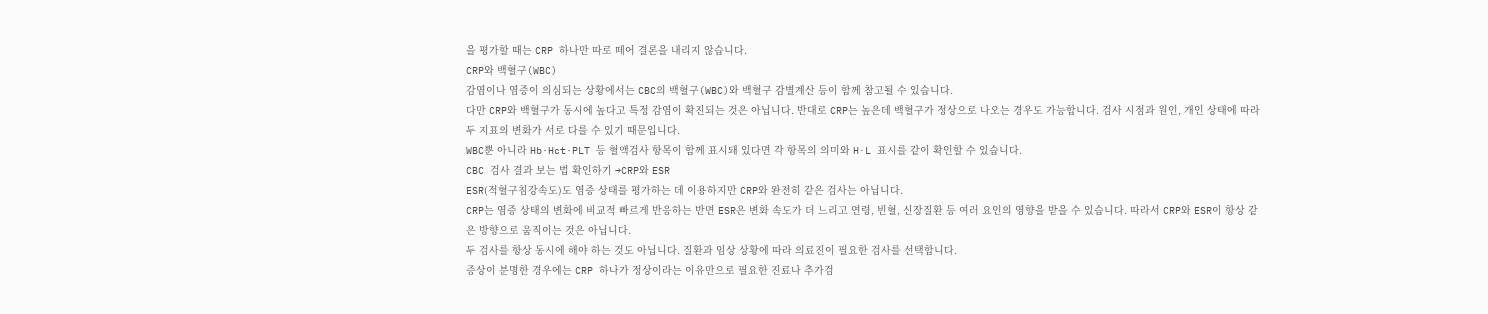을 평가할 때는 CRP 하나만 따로 떼어 결론을 내리지 않습니다.
CRP와 백혈구(WBC)
감염이나 염증이 의심되는 상황에서는 CBC의 백혈구(WBC)와 백혈구 감별계산 등이 함께 참고될 수 있습니다.
다만 CRP와 백혈구가 동시에 높다고 특정 감염이 확진되는 것은 아닙니다. 반대로 CRP는 높은데 백혈구가 정상으로 나오는 경우도 가능합니다. 검사 시점과 원인, 개인 상태에 따라 두 지표의 변화가 서로 다를 수 있기 때문입니다.
WBC뿐 아니라 Hb·Hct·PLT 등 혈액검사 항목이 함께 표시돼 있다면 각 항목의 의미와 H·L 표시를 같이 확인할 수 있습니다.
CBC 검사 결과 보는 법 확인하기 →CRP와 ESR
ESR(적혈구침강속도)도 염증 상태를 평가하는 데 이용하지만 CRP와 완전히 같은 검사는 아닙니다.
CRP는 염증 상태의 변화에 비교적 빠르게 반응하는 반면 ESR은 변화 속도가 더 느리고 연령, 빈혈, 신장질환 등 여러 요인의 영향을 받을 수 있습니다. 따라서 CRP와 ESR이 항상 같은 방향으로 움직이는 것은 아닙니다.
두 검사를 항상 동시에 해야 하는 것도 아닙니다. 질환과 임상 상황에 따라 의료진이 필요한 검사를 선택합니다.
증상이 분명한 경우에는 CRP 하나가 정상이라는 이유만으로 필요한 진료나 추가검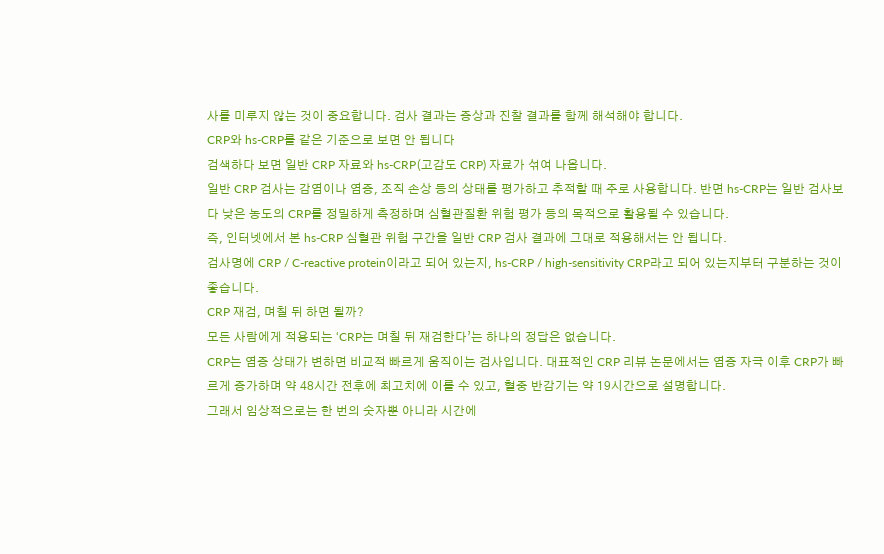사를 미루지 않는 것이 중요합니다. 검사 결과는 증상과 진찰 결과를 함께 해석해야 합니다.
CRP와 hs-CRP를 같은 기준으로 보면 안 됩니다
검색하다 보면 일반 CRP 자료와 hs-CRP(고감도 CRP) 자료가 섞여 나옵니다.
일반 CRP 검사는 감염이나 염증, 조직 손상 등의 상태를 평가하고 추적할 때 주로 사용합니다. 반면 hs-CRP는 일반 검사보다 낮은 농도의 CRP를 정밀하게 측정하며 심혈관질환 위험 평가 등의 목적으로 활용될 수 있습니다.
즉, 인터넷에서 본 hs-CRP 심혈관 위험 구간을 일반 CRP 검사 결과에 그대로 적용해서는 안 됩니다.
검사명에 CRP / C-reactive protein이라고 되어 있는지, hs-CRP / high-sensitivity CRP라고 되어 있는지부터 구분하는 것이 좋습니다.
CRP 재검, 며칠 뒤 하면 될까?
모든 사람에게 적용되는 ‘CRP는 며칠 뒤 재검한다’는 하나의 정답은 없습니다.
CRP는 염증 상태가 변하면 비교적 빠르게 움직이는 검사입니다. 대표적인 CRP 리뷰 논문에서는 염증 자극 이후 CRP가 빠르게 증가하며 약 48시간 전후에 최고치에 이를 수 있고, 혈중 반감기는 약 19시간으로 설명합니다.
그래서 임상적으로는 한 번의 숫자뿐 아니라 시간에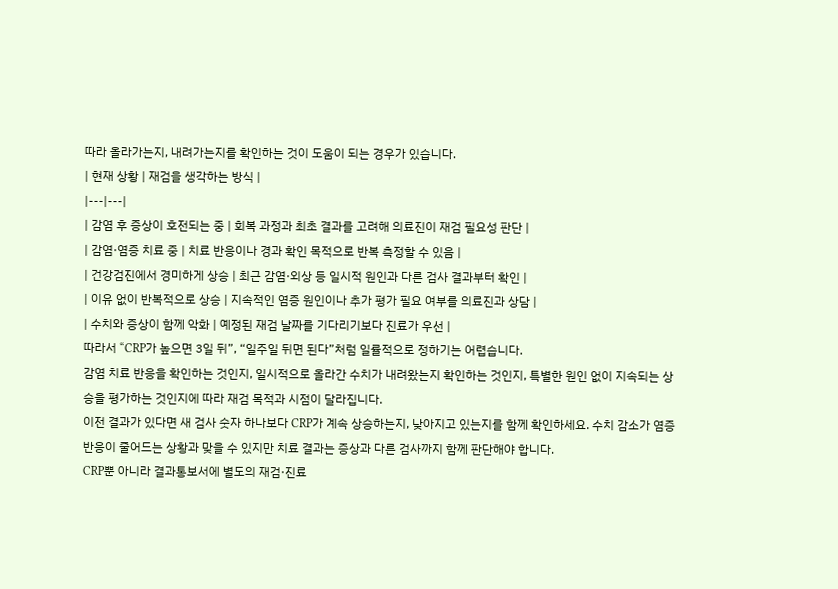따라 올라가는지, 내려가는지를 확인하는 것이 도움이 되는 경우가 있습니다.
| 현재 상황 | 재검을 생각하는 방식 |
|---|---|
| 감염 후 증상이 호전되는 중 | 회복 과정과 최초 결과를 고려해 의료진이 재검 필요성 판단 |
| 감염·염증 치료 중 | 치료 반응이나 경과 확인 목적으로 반복 측정할 수 있음 |
| 건강검진에서 경미하게 상승 | 최근 감염·외상 등 일시적 원인과 다른 검사 결과부터 확인 |
| 이유 없이 반복적으로 상승 | 지속적인 염증 원인이나 추가 평가 필요 여부를 의료진과 상담 |
| 수치와 증상이 함께 악화 | 예정된 재검 날짜를 기다리기보다 진료가 우선 |
따라서 “CRP가 높으면 3일 뒤”, “일주일 뒤면 된다”처럼 일률적으로 정하기는 어렵습니다.
감염 치료 반응을 확인하는 것인지, 일시적으로 올라간 수치가 내려왔는지 확인하는 것인지, 특별한 원인 없이 지속되는 상승을 평가하는 것인지에 따라 재검 목적과 시점이 달라집니다.
이전 결과가 있다면 새 검사 숫자 하나보다 CRP가 계속 상승하는지, 낮아지고 있는지를 함께 확인하세요. 수치 감소가 염증 반응이 줄어드는 상황과 맞을 수 있지만 치료 결과는 증상과 다른 검사까지 함께 판단해야 합니다.
CRP뿐 아니라 결과통보서에 별도의 재검·진료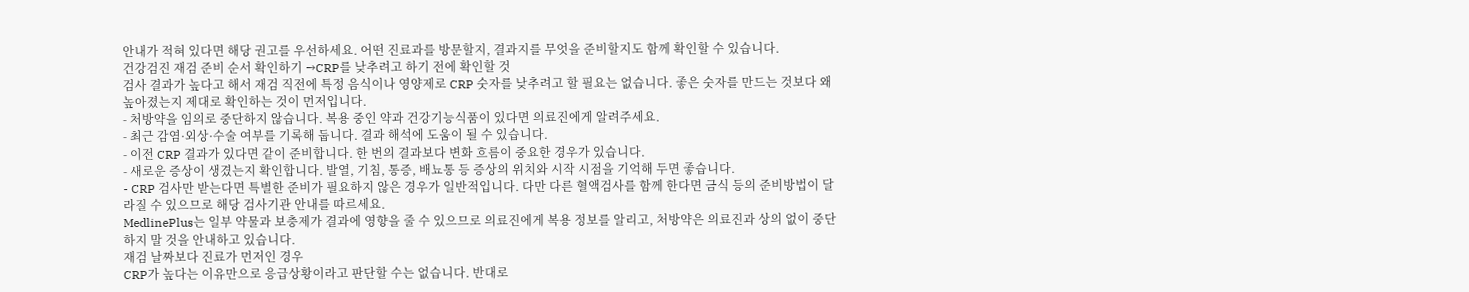안내가 적혀 있다면 해당 권고를 우선하세요. 어떤 진료과를 방문할지, 결과지를 무엇을 준비할지도 함께 확인할 수 있습니다.
건강검진 재검 준비 순서 확인하기 →CRP를 낮추려고 하기 전에 확인할 것
검사 결과가 높다고 해서 재검 직전에 특정 음식이나 영양제로 CRP 숫자를 낮추려고 할 필요는 없습니다. 좋은 숫자를 만드는 것보다 왜 높아졌는지 제대로 확인하는 것이 먼저입니다.
- 처방약을 임의로 중단하지 않습니다. 복용 중인 약과 건강기능식품이 있다면 의료진에게 알려주세요.
- 최근 감염·외상·수술 여부를 기록해 둡니다. 결과 해석에 도움이 될 수 있습니다.
- 이전 CRP 결과가 있다면 같이 준비합니다. 한 번의 결과보다 변화 흐름이 중요한 경우가 있습니다.
- 새로운 증상이 생겼는지 확인합니다. 발열, 기침, 통증, 배뇨통 등 증상의 위치와 시작 시점을 기억해 두면 좋습니다.
- CRP 검사만 받는다면 특별한 준비가 필요하지 않은 경우가 일반적입니다. 다만 다른 혈액검사를 함께 한다면 금식 등의 준비방법이 달라질 수 있으므로 해당 검사기관 안내를 따르세요.
MedlinePlus는 일부 약물과 보충제가 결과에 영향을 줄 수 있으므로 의료진에게 복용 정보를 알리고, 처방약은 의료진과 상의 없이 중단하지 말 것을 안내하고 있습니다.
재검 날짜보다 진료가 먼저인 경우
CRP가 높다는 이유만으로 응급상황이라고 판단할 수는 없습니다. 반대로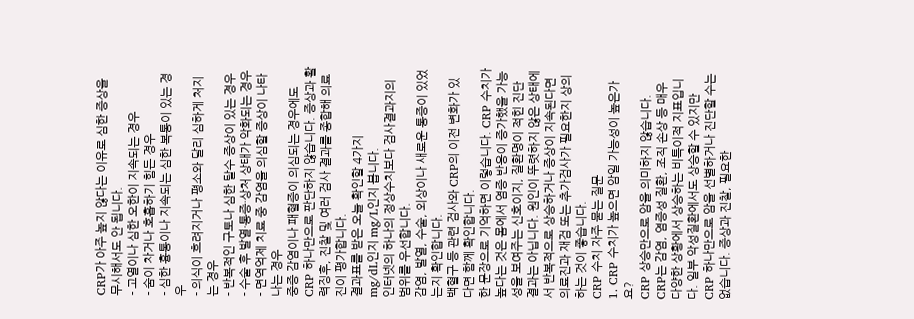CRP가 아주 높지 않다는 이유로 심한 증상을 무시해서도 안 됩니다.
- 고열이나 심한 오한이 지속되는 경우
- 숨이 차거나 호흡하기 힘든 경우
- 심한 흉통이나 지속되는 심한 복통이 있는 경우
- 의식이 흐려지거나 평소와 달리 심하게 처지는 경우
- 반복적인 구토나 심한 탈수 증상이 있는 경우
- 수술 후 발열·통증·상처 상태가 악화되는 경우
- 면역억제 치료 중 감염을 의심할 증상이 나타나는 경우
중증 감염이나 패혈증이 의심되는 경우에도 CRP 하나만으로 판단하지 않습니다. 증상과 활력징후, 진찰 및 여러 검사 결과를 종합해 의료진이 평가합니다.
결과표를 받은 오늘 확인할 4가지
mg/dL인지 mg/L인지 봅니다.
인터넷의 하나의 정상수치보다 검사결과지의 범위를 우선합니다.
감염, 발열, 수술, 외상이나 새로운 통증이 있었는지 확인합니다.
백혈구 등 관련 검사와 CRP의 이전 변화가 있다면 함께 확인합니다.
한 문장으로 기억하면 이렇습니다. CRP 수치가 높다는 것은 몸에서 염증 반응이 증가했을 가능성을 보여주는 신호이지, 질환명이 적힌 진단 결과는 아닙니다. 원인이 뚜렷하지 않은 상태에서 반복적으로 상승하거나 증상이 지속된다면 의료진과 재검 또는 추가검사가 필요한지 상의하는 것이 좋습니다.
CRP 수치 자주 묻는 질문
1. CRP 수치가 높으면 암일 가능성이 높은가요?
CRP 상승만으로 암을 의미하지 않습니다. CRP는 감염, 염증성 질환, 조직 손상 등 매우 다양한 상황에서 상승하는 비특이적 지표입니다. 일부 악성질환에서도 상승할 수 있지만 CRP 하나만으로 암을 선별하거나 진단할 수는 없습니다. 증상과 진찰, 필요한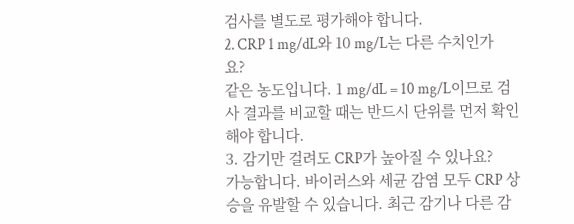검사를 별도로 평가해야 합니다.
2. CRP 1 mg/dL와 10 mg/L는 다른 수치인가요?
같은 농도입니다. 1 mg/dL = 10 mg/L이므로 검사 결과를 비교할 때는 반드시 단위를 먼저 확인해야 합니다.
3. 감기만 걸려도 CRP가 높아질 수 있나요?
가능합니다. 바이러스와 세균 감염 모두 CRP 상승을 유발할 수 있습니다. 최근 감기나 다른 감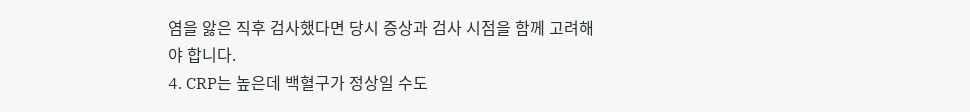염을 앓은 직후 검사했다면 당시 증상과 검사 시점을 함께 고려해야 합니다.
4. CRP는 높은데 백혈구가 정상일 수도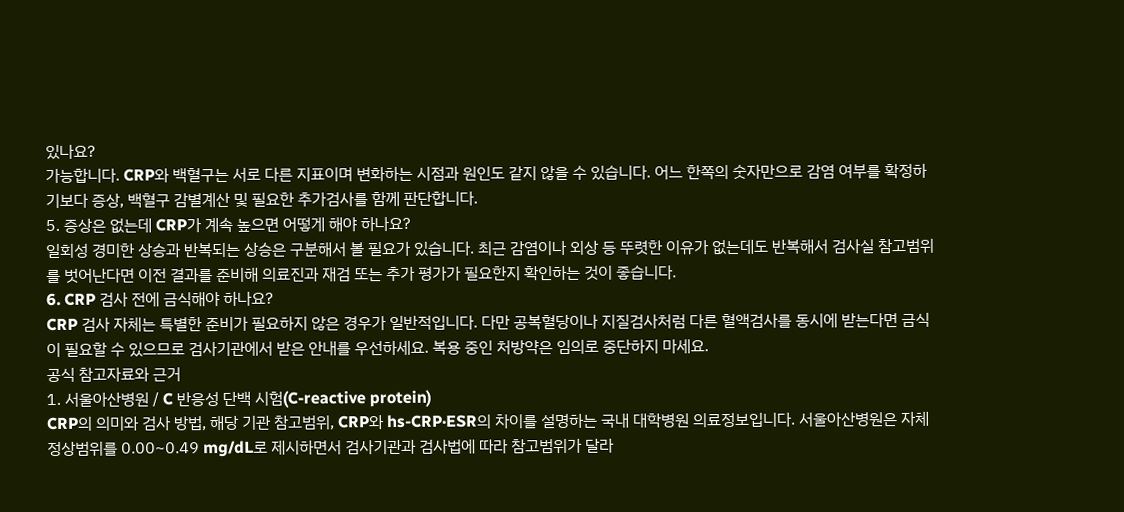있나요?
가능합니다. CRP와 백혈구는 서로 다른 지표이며 변화하는 시점과 원인도 같지 않을 수 있습니다. 어느 한쪽의 숫자만으로 감염 여부를 확정하기보다 증상, 백혈구 감별계산 및 필요한 추가검사를 함께 판단합니다.
5. 증상은 없는데 CRP가 계속 높으면 어떻게 해야 하나요?
일회성 경미한 상승과 반복되는 상승은 구분해서 볼 필요가 있습니다. 최근 감염이나 외상 등 뚜렷한 이유가 없는데도 반복해서 검사실 참고범위를 벗어난다면 이전 결과를 준비해 의료진과 재검 또는 추가 평가가 필요한지 확인하는 것이 좋습니다.
6. CRP 검사 전에 금식해야 하나요?
CRP 검사 자체는 특별한 준비가 필요하지 않은 경우가 일반적입니다. 다만 공복혈당이나 지질검사처럼 다른 혈액검사를 동시에 받는다면 금식이 필요할 수 있으므로 검사기관에서 받은 안내를 우선하세요. 복용 중인 처방약은 임의로 중단하지 마세요.
공식 참고자료와 근거
1. 서울아산병원 / C 반응성 단백 시험(C-reactive protein)
CRP의 의미와 검사 방법, 해당 기관 참고범위, CRP와 hs-CRP·ESR의 차이를 설명하는 국내 대학병원 의료정보입니다. 서울아산병원은 자체 정상범위를 0.00~0.49 mg/dL로 제시하면서 검사기관과 검사법에 따라 참고범위가 달라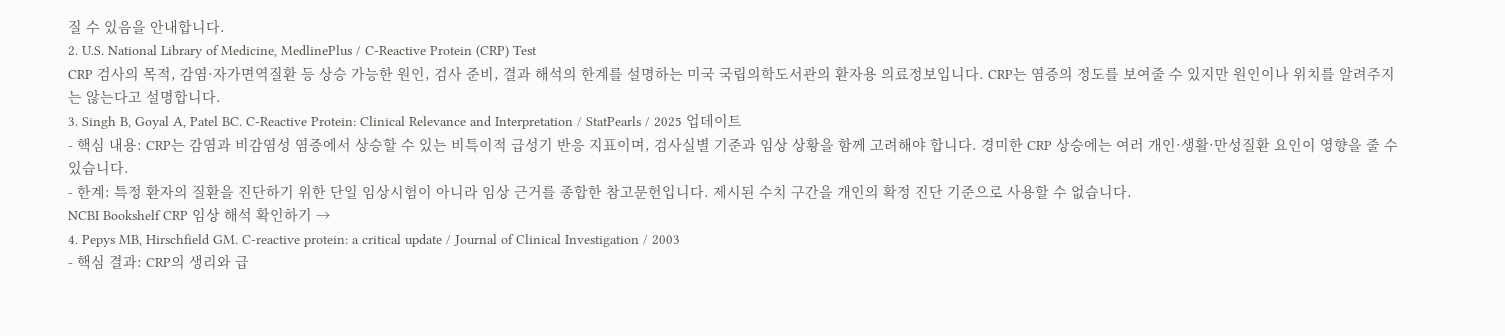질 수 있음을 안내합니다.
2. U.S. National Library of Medicine, MedlinePlus / C-Reactive Protein (CRP) Test
CRP 검사의 목적, 감염·자가면역질환 등 상승 가능한 원인, 검사 준비, 결과 해석의 한계를 설명하는 미국 국립의학도서관의 환자용 의료정보입니다. CRP는 염증의 정도를 보여줄 수 있지만 원인이나 위치를 알려주지는 않는다고 설명합니다.
3. Singh B, Goyal A, Patel BC. C-Reactive Protein: Clinical Relevance and Interpretation / StatPearls / 2025 업데이트
- 핵심 내용: CRP는 감염과 비감염성 염증에서 상승할 수 있는 비특이적 급성기 반응 지표이며, 검사실별 기준과 임상 상황을 함께 고려해야 합니다. 경미한 CRP 상승에는 여러 개인·생활·만성질환 요인이 영향을 줄 수 있습니다.
- 한계: 특정 환자의 질환을 진단하기 위한 단일 임상시험이 아니라 임상 근거를 종합한 참고문헌입니다. 제시된 수치 구간을 개인의 확정 진단 기준으로 사용할 수 없습니다.
NCBI Bookshelf CRP 임상 해석 확인하기 →
4. Pepys MB, Hirschfield GM. C-reactive protein: a critical update / Journal of Clinical Investigation / 2003
- 핵심 결과: CRP의 생리와 급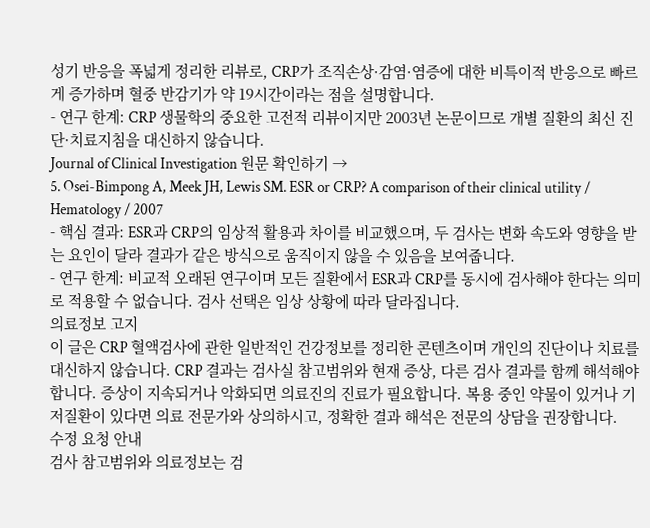성기 반응을 폭넓게 정리한 리뷰로, CRP가 조직손상·감염·염증에 대한 비특이적 반응으로 빠르게 증가하며 혈중 반감기가 약 19시간이라는 점을 설명합니다.
- 연구 한계: CRP 생물학의 중요한 고전적 리뷰이지만 2003년 논문이므로 개별 질환의 최신 진단·치료지침을 대신하지 않습니다.
Journal of Clinical Investigation 원문 확인하기 →
5. Osei-Bimpong A, Meek JH, Lewis SM. ESR or CRP? A comparison of their clinical utility / Hematology / 2007
- 핵심 결과: ESR과 CRP의 임상적 활용과 차이를 비교했으며, 두 검사는 변화 속도와 영향을 받는 요인이 달라 결과가 같은 방식으로 움직이지 않을 수 있음을 보여줍니다.
- 연구 한계: 비교적 오래된 연구이며 모든 질환에서 ESR과 CRP를 동시에 검사해야 한다는 의미로 적용할 수 없습니다. 검사 선택은 임상 상황에 따라 달라집니다.
의료정보 고지
이 글은 CRP 혈액검사에 관한 일반적인 건강정보를 정리한 콘텐츠이며 개인의 진단이나 치료를 대신하지 않습니다. CRP 결과는 검사실 참고범위와 현재 증상, 다른 검사 결과를 함께 해석해야 합니다. 증상이 지속되거나 악화되면 의료진의 진료가 필요합니다. 복용 중인 약물이 있거나 기저질환이 있다면 의료 전문가와 상의하시고, 정확한 결과 해석은 전문의 상담을 권장합니다.
수정 요청 안내
검사 참고범위와 의료정보는 검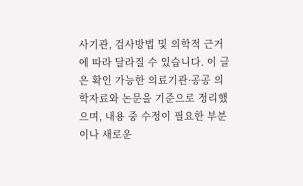사기관, 검사방법 및 의학적 근거에 따라 달라질 수 있습니다. 이 글은 확인 가능한 의료기관·공공 의학자료와 논문을 기준으로 정리했으며, 내용 중 수정이 필요한 부분이나 새로운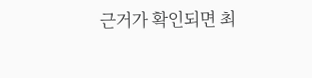근거가 확인되면 최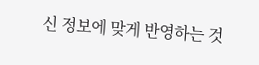신 정보에 맞게 반영하는 것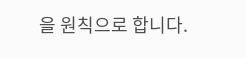을 원칙으로 합니다.